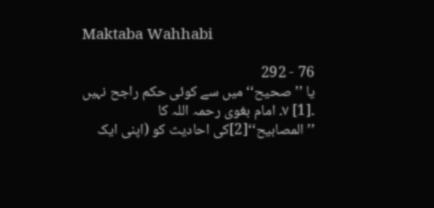Maktaba Wahhabi

76 - 292
یا ’’صحیح‘‘ میں سے کوئی حکم راجح نہیں ۔[1] ۷۔ امام بغوی رحمہ اللہ کا ’’المصابیح‘‘[2]کی احادیث کو (اپنی ایک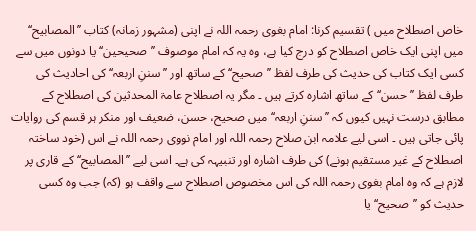خاص اصطلاح میں ) تقسیم کرنا: امام بغوی رحمہ اللہ نے اپنی (مشہور زمانہ) کتاب ’’المصابیح‘‘ میں اپنی ایک خاص اصطلاح کو درج کیا ہے، وہ یہ کہ امام موصوف ’’صحیحین‘‘ یا دونوں میں سے کسی ایک کتاب کی حدیث کی طرف لفظ ’’صحیح‘‘ کے ساتھ اور ’’سننِ اربعہ‘‘ کی احادیث کی طرف لفظ ’’حسن‘‘ کے ساتھ اشارہ کرتے ہیں ۔ مگر یہ اصطلاح عامۃ المحدثین کی اصطلاح کے مطابق درست نہیں کیوں کہ ’’سننِ اربعہ‘‘ میں صحیح، حسن، ضعیف اور منکر ہر قسم کی روایات پائی جاتی ہیں ۔ اسی لیے علامہ ابن صلاح رحمہ اللہ اور امام نووی رحمہ اللہ نے اس (خود ساختہ اصطلاح کے غیر مستقیم ہونے) کی طرف اشارہ اور تنبیہہ کی ہے۔ اسی لیے ’’المصابیح‘‘ کے قاری پر لازم ہے کہ وہ امام بغوی رحمہ اللہ کی اس مخصوص اصطلاح سے واقف ہو (کہ) جب وہ کسی حدیث کو ’’صحیح‘‘ یا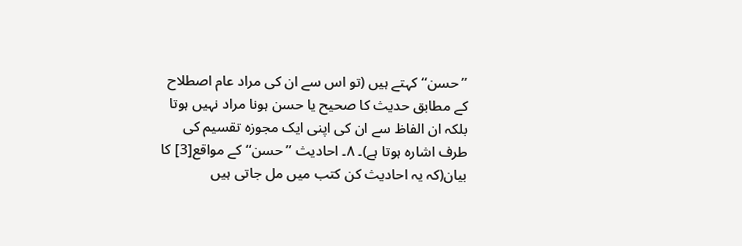’’حسن‘‘ کہتے ہیں (تو اس سے ان کی مراد عام اصطلاح کے مطابق حدیث کا صحیح یا حسن ہونا مراد نہیں ہوتا بلکہ ان الفاظ سے ان کی اپنی ایک مجوزہ تقسیم کی طرف اشارہ ہوتا ہے)۔ ۸۔ احادیث ’’حسن‘‘ کے مواقع[3] کا بیان(کہ یہ احادیث کن کتب میں مل جاتی ہیں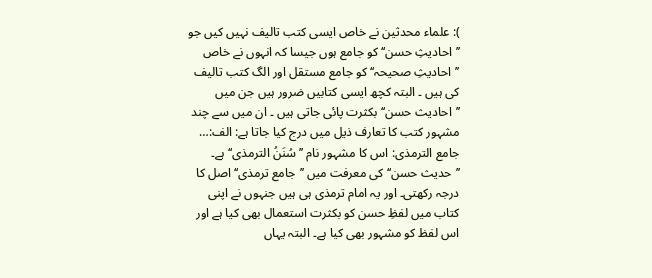): علماء محدثین نے خاص ایسی کتب تالیف نہیں کیں جو ’’احادیثِ حسن‘‘ کو جامع ہوں جیسا کہ انہوں نے خاص ’’احادیثِ صحیحہ‘‘ کو جامع مستقل اور الگ کتب تالیف کی ہیں ۔ البتہ کچھ ایسی کتابیں ضرور ہیں جن میں ’’احادیث حسن‘‘ بکثرت پائی جاتی ہیں ۔ ان میں سے چند مشہور کتب کا تعارف ذیل میں درج کیا جاتا ہے: الف:… جامع الترمذی: اس کا مشہور نام ’’سُنَنُ الترمذی‘‘ ہے۔ ’’حدیث حسن‘‘ کی معرفت میں ’’جامع ترمذی‘‘ اصل کا درجہ رکھتی۔ اور یہ امام ترمذی ہی ہیں جنہوں نے اپنی کتاب میں لفظِ حسن کو بکثرت استعمال بھی کیا ہے اور اس لفظ کو مشہور بھی کیا ہے۔ البتہ یہاں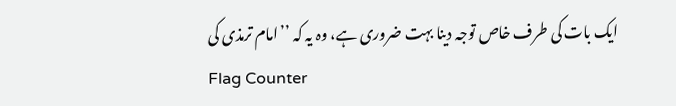ایک بات کی طرف خاص توجہ دینا بہت ضروری ہے، وہ یہ کہ ’’امام ترمذی کی
Flag Counter